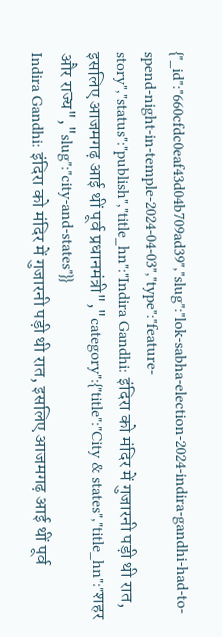{"_id":"660cfdc0eaf43d04b709ad39","slug":"lok-sabha-election-2024-indira-gandhi-had-to-spend-night-in-temple-2024-04-03","type":"feature-story","status":"publish","title_hn":"Indira Gandhi: इंदिरा को मंदिर में गुजारनी पड़ी थी रात, इसलिए आजमगढ़ आई थीं पूर्व प्रधानमंत्री","category":{"title":"City & states","title_hn":"शहर और राज्य","slug":"city-and-states"}}
Indira Gandhi: इंदिरा को मंदिर में गुजारनी पड़ी थी रात, इसलिए आजमगढ़ आई थीं पूर्व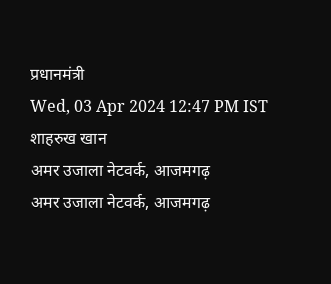प्रधानमंत्री
Wed, 03 Apr 2024 12:47 PM IST
शाहरुख खान
अमर उजाला नेटवर्क, आजमगढ़
अमर उजाला नेटवर्क, आजमगढ़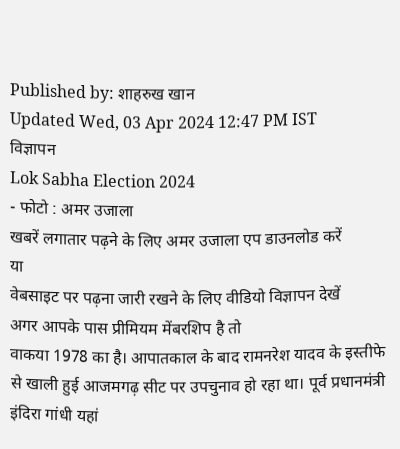Published by: शाहरुख खान
Updated Wed, 03 Apr 2024 12:47 PM IST
विज्ञापन
Lok Sabha Election 2024
- फोटो : अमर उजाला
खबरें लगातार पढ़ने के लिए अमर उजाला एप डाउनलोड करें
या
वेबसाइट पर पढ़ना जारी रखने के लिए वीडियो विज्ञापन देखें
अगर आपके पास प्रीमियम मेंबरशिप है तो
वाकया 1978 का है। आपातकाल के बाद रामनरेश यादव के इस्तीफे से खाली हुई आजमगढ़ सीट पर उपचुनाव हो रहा था। पूर्व प्रधानमंत्री इंदिरा गांधी यहां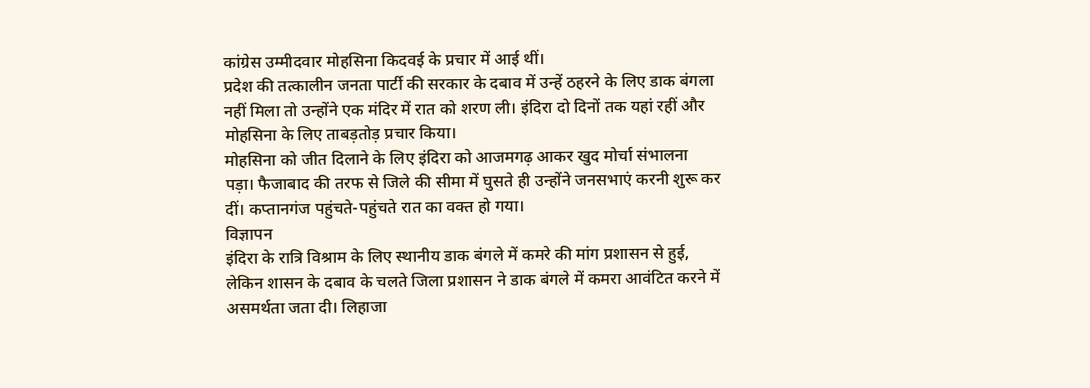कांग्रेस उम्मीदवार मोहसिना किदवई के प्रचार में आई थीं।
प्रदेश की तत्कालीन जनता पार्टी की सरकार के दबाव में उन्हें ठहरने के लिए डाक बंगला नहीं मिला तो उन्होंने एक मंदिर में रात को शरण ली। इंदिरा दो दिनों तक यहां रहीं और मोहसिना के लिए ताबड़तोड़ प्रचार किया।
मोहसिना को जीत दिलाने के लिए इंदिरा को आजमगढ़ आकर खुद मोर्चा संभालना पड़ा। फैजाबाद की तरफ से जिले की सीमा में घुसते ही उन्होंने जनसभाएं करनी शुरू कर दीं। कप्तानगंज पहुंचते-पहुंचते रात का वक्त हो गया।
विज्ञापन
इंदिरा के रात्रि विश्राम के लिए स्थानीय डाक बंगले में कमरे की मांग प्रशासन से हुई, लेकिन शासन के दबाव के चलते जिला प्रशासन ने डाक बंगले में कमरा आवंटित करने में असमर्थता जता दी। लिहाजा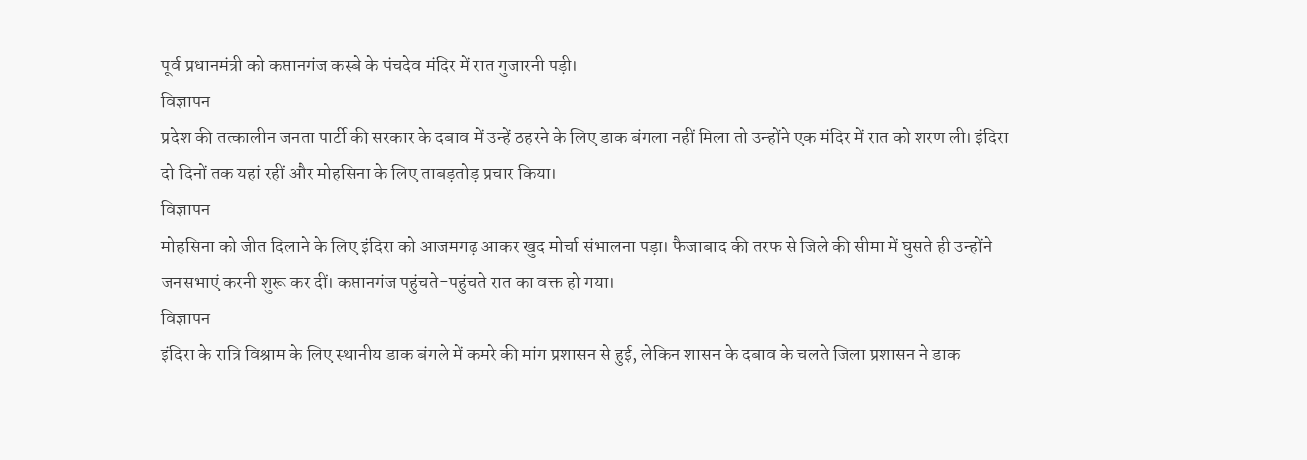पूर्व प्रधानमंत्री को कप्तानगंज कस्बे के पंचदेव मंदिर में रात गुजारनी पड़ी।
विज्ञापन
प्रदेश की तत्कालीन जनता पार्टी की सरकार के दबाव में उन्हें ठहरने के लिए डाक बंगला नहीं मिला तो उन्होंने एक मंदिर में रात को शरण ली। इंदिरा दो दिनों तक यहां रहीं और मोहसिना के लिए ताबड़तोड़ प्रचार किया।
विज्ञापन
मोहसिना को जीत दिलाने के लिए इंदिरा को आजमगढ़ आकर खुद मोर्चा संभालना पड़ा। फैजाबाद की तरफ से जिले की सीमा में घुसते ही उन्होंने जनसभाएं करनी शुरू कर दीं। कप्तानगंज पहुंचते-पहुंचते रात का वक्त हो गया।
विज्ञापन
इंदिरा के रात्रि विश्राम के लिए स्थानीय डाक बंगले में कमरे की मांग प्रशासन से हुई, लेकिन शासन के दबाव के चलते जिला प्रशासन ने डाक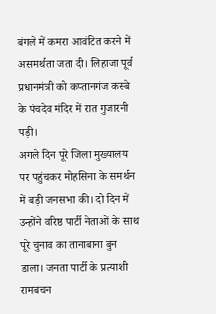बंगले में कमरा आवंटित करने में असमर्थता जता दी। लिहाजा पूर्व प्रधानमंत्री को कप्तानगंज कस्बे के पंचदेव मंदिर में रात गुजारनी पड़ी।
अगले दिन पूरे जिला मुख्यालय पर पहुंचकर मोहसिना के समर्थन में बड़ी जनसभा की। दो दिन में उन्होंने वरिष्ठ पार्टी नेताओं के साथ पूरे चुनाव का तानाबाना बुन डाला। जनता पार्टी के प्रत्याशी रामबचन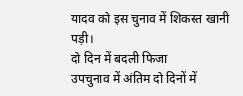यादव को इस चुनाव में शिकस्त खानी पड़ी।
दो दिन में बदली फिजा
उपचुनाव में अंतिम दो दिनों में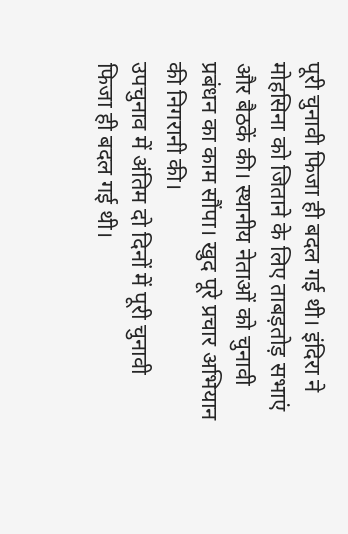पूरी चुनावी फिजा ही बदल गई थी। इंदिरा ने मोहसिना को जिताने के लिए ताबड़तोड़ सभाएं और बैठकें की। स्थानीय नेताओं को चुनावी प्रबंधन का काम सौंपा। खुद पूरे प्रचार अभियान की निगरानी की।
उपचुनाव में अंतिम दो दिनों में पूरी चुनावी फिजा ही बदल गई थी।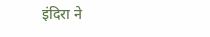इंदिरा ने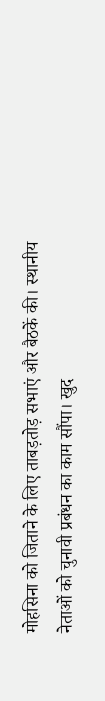मोहसिना को जिताने के लिए ताबड़तोड़ सभाएं और बैठकें की। स्थानीय नेताओं को चुनावी प्रबंधन का काम सौंपा। खुद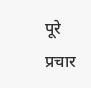पूरे प्रचार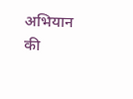अभियान की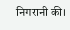निगरानी की।